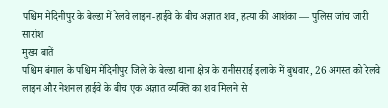पश्चिम मेदिनीपुर के बेल्डा में रेलवे लाइन-हाईवे के बीच अज्ञात शव, हत्या की आशंका — पुलिस जांच जारी
सारांश
मुख्य बातें
पश्चिम बंगाल के पश्चिम मेदिनीपुर जिले के बेल्डा थाना क्षेत्र के रानीसराई इलाके में बुधवार, 26 अगस्त को रेलवे लाइन और नेशनल हाईवे के बीच एक अज्ञात व्यक्ति का शव मिलने से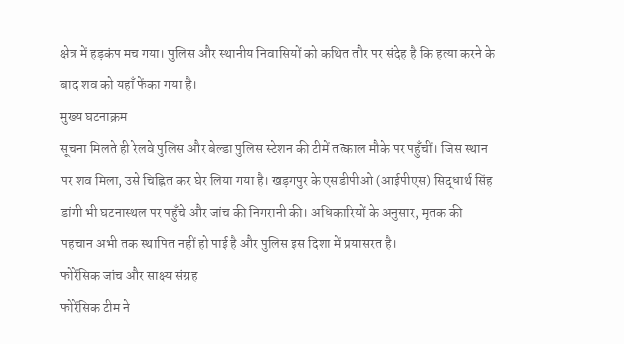क्षेत्र में हड़कंप मच गया। पुलिस और स्थानीय निवासियों को कथित तौर पर संदेह है कि हत्या करने के बाद शव को यहाँ फेंका गया है।
मुख्य घटनाक्रम
सूचना मिलते ही रेलवे पुलिस और बेल्डा पुलिस स्टेशन की टीमें तत्काल मौके पर पहुँचीं। जिस स्थान पर शव मिला, उसे चिह्नित कर घेर लिया गया है। खड़गपुर के एसडीपीओ (आईपीएस) सिद्धार्थ सिंह डांगी भी घटनास्थल पर पहुँचे और जांच की निगरानी की। अधिकारियों के अनुसार, मृतक की पहचान अभी तक स्थापित नहीं हो पाई है और पुलिस इस दिशा में प्रयासरत है।
फोरेंसिक जांच और साक्ष्य संग्रह
फोरेंसिक टीम ने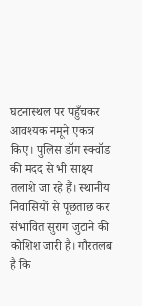घटनास्थल पर पहुँचकर आवश्यक नमूने एकत्र किए। पुलिस डॉग स्क्वॉड की मदद से भी साक्ष्य तलाशे जा रहे हैं। स्थानीय निवासियों से पूछताछ कर संभावित सुराग जुटाने की कोशिश जारी है। गौरतलब है कि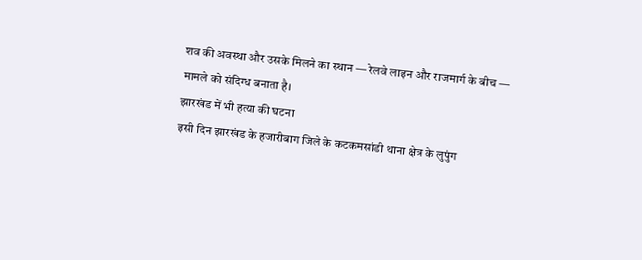शव की अवस्था और उसके मिलने का स्थान — रेलवे लाइन और राजमार्ग के बीच — मामले को संदिग्ध बनाता है।
झारखंड में भी हत्या की घटना
इसी दिन झारखंड के हजारीबाग जिले के कटकमसांडी थाना क्षेत्र के लुपुंग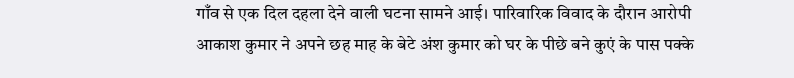गाँव से एक दिल दहला देने वाली घटना सामने आई। पारिवारिक विवाद के दौरान आरोपी आकाश कुमार ने अपने छह माह के बेटे अंश कुमार को घर के पीछे बने कुएं के पास पक्के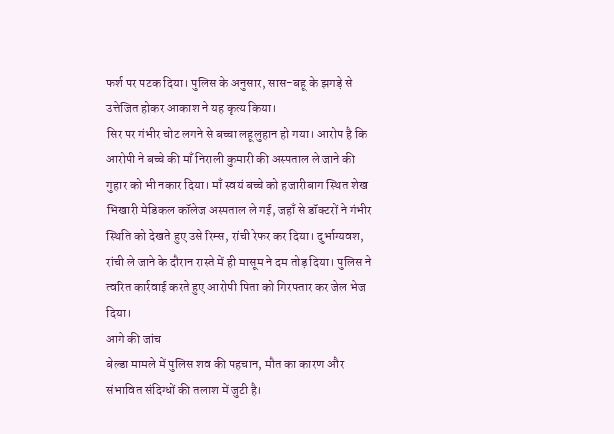फर्श पर पटक दिया। पुलिस के अनुसार, सास-बहू के झगड़े से उत्तेजित होकर आकाश ने यह कृत्य किया।
सिर पर गंभीर चोट लगने से बच्चा लहूलुहान हो गया। आरोप है कि आरोपी ने बच्चे की माँ निराली कुमारी की अस्पताल ले जाने की गुहार को भी नकार दिया। माँ स्वयं बच्चे को हजारीबाग स्थित शेख भिखारी मेडिकल कॉलेज अस्पताल ले गई, जहाँ से डॉक्टरों ने गंभीर स्थिति को देखते हुए उसे रिम्स, रांची रेफर कर दिया। दुर्भाग्यवश, रांची ले जाने के दौरान रास्ते में ही मासूम ने दम तोड़ दिया। पुलिस ने त्वरित कार्रवाई करते हुए आरोपी पिता को गिरफ्तार कर जेल भेज दिया।
आगे की जांच
बेल्डा मामले में पुलिस शव की पहचान, मौत का कारण और संभावित संदिग्धों की तलाश में जुटी है।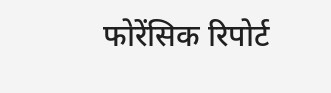फोरेंसिक रिपोर्ट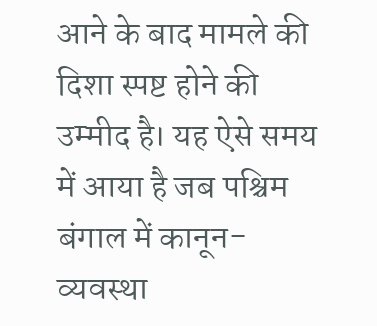आने के बाद मामले की दिशा स्पष्ट होने की उम्मीद है। यह ऐसे समय में आया है जब पश्चिम बंगाल में कानून-व्यवस्था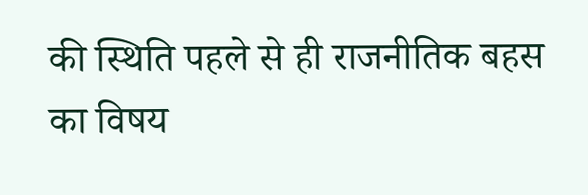की स्थिति पहले से ही राजनीतिक बहस का विषय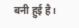बनी हुई है।